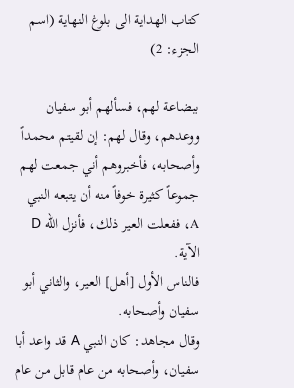كتاب الهداية الى بلوغ النهاية (اسم الجزء: 2)

ببضاعة لهم، فسألهم أبو سفيان ووعدهم، وقال لهم: إن لقيتم محمداً وأصحابه، فأخبروهم أني جمعت لهم جموعاً كثيرة خوفاً منه أن يتبعه النبي A، ففعلت العير ذلك، فأنزل الله D الآية.
فالناس الأول [أهل] العير، والثاني أبو سفيان وأصحابه.
وقال مجاهد: كان النبي A قد واعد أبا سفيان، وأصحابه من عام قابل من عام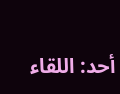أحد: اللقاء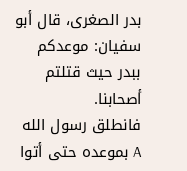بدر الصغرى، قال أبو سفيان: موعدكم ببدر حيث قتلتم أصحابنا.
فانطلق رسول الله A بموعده حتى أتوا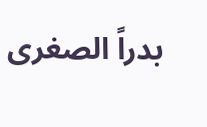بدراً الصغرى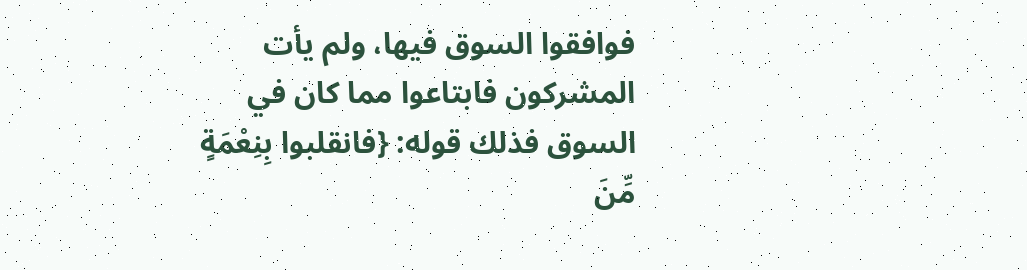فوافقوا السوق فيها، ولم يأت المشركون فابتاعوا مما كان في السوق فذلك قوله: {فانقلبوا بِنِعْمَةٍ مِّنَ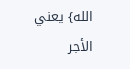الله} يعني الأجر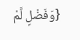{وَفَضْلٍ لَّمْ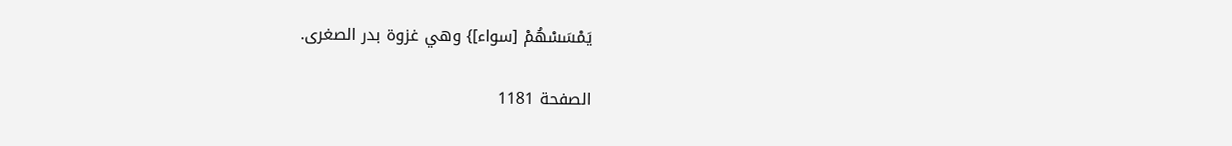يَمْسَسْهُمْ [سواء]} وهي غزوة بدر الصغرى.

الصفحة 1181